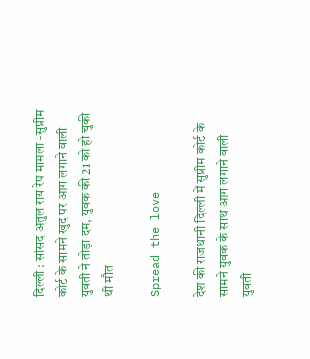दिल्ली : सांसद अतुल राय रेप मामला -सुप्रीम कोर्ट के सामने खुद पर आग लगाने वाली युवती ने तोड़ा दम, युवक की 21 को हो चुकी थी मौत

Spread the love

देश की राजधानी दिल्ली में सुप्रीम कोर्ट के सामने युवक के साथ आग लगाने वाली युवती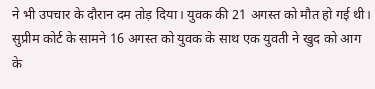ने भी उपचार के दौरान दम तोड़ दिया। युवक की 21 अगस्त को मौत हो गई थी। सुप्रीम कोर्ट के सामने 16 अगस्त को युवक के साथ एक युवती ने खुद को आग के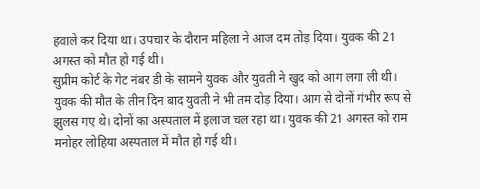हवाले कर दिया था। उपचार के दौरान महिला ने आज दम तोड़ दिया। युवक की 21 अगस्त को मौत हो गई थी।
सुप्रीम कोर्ट के गेट नंबर डी के सामने युवक और युवती ने खुद को आग लगा ली थी। युवक की मौत के तीन दिन बाद युवती ने भी तम दोड़ दिया। आग से दोनों गंभीर रूप से झुलस गए थे। दोनों का अस्पताल में इलाज चल रहा था। युवक की 21 अगस्त को राम मनोहर लोहिया अस्पताल में मौत हो गई थी।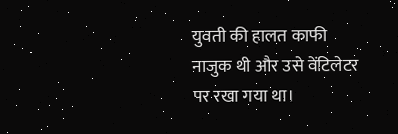युवती की हालत काफी नाजुक थी और उसे वेंटिलेटर पर रखा गया था।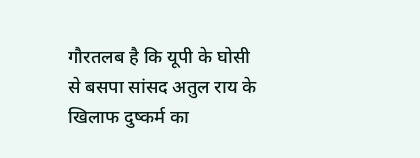गौरतलब है कि यूपी के घोसी से बसपा सांसद अतुल राय के खिलाफ दुष्कर्म का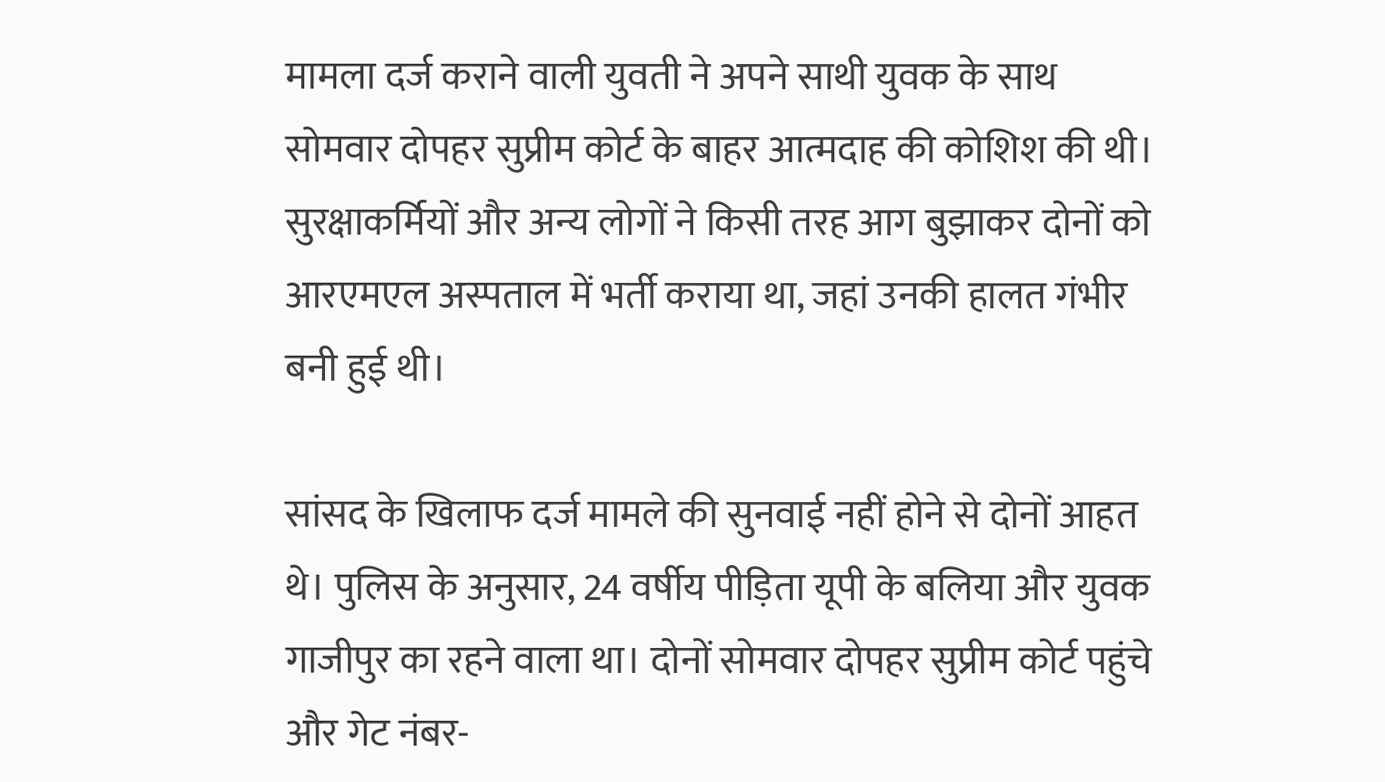मामला दर्ज कराने वाली युवती ने अपने साथी युवक के साथ सोमवार दोपहर सुप्रीम कोर्ट के बाहर आत्मदाह की कोशिश की थी। सुरक्षाकर्मियों और अन्य लोगों ने किसी तरह आग बुझाकर दोनों को आरएमएल अस्पताल में भर्ती कराया था, जहां उनकी हालत गंभीर बनी हुई थी।

सांसद के खिलाफ दर्ज मामले की सुनवाई नहीं होने से दोनों आहत थे। पुलिस के अनुसार, 24 वर्षीय पीड़िता यूपी के बलिया और युवक गाजीपुर का रहने वाला था। दोनों सोमवार दोपहर सुप्रीम कोर्ट पहुंचे और गेट नंबर-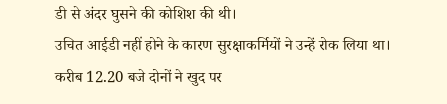डी से अंदर घुसने की कोशिश की थी।
उचित आईडी नहीं होने के कारण सुरक्षाकर्मियों ने उन्हें रोक लिया था। करीब 12.20 बजे दोनों ने खुद पर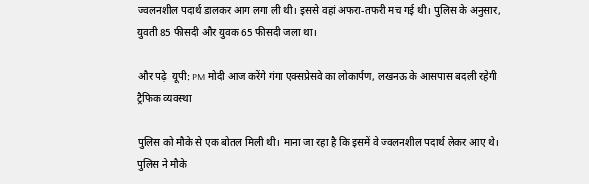ज्वलनशील पदार्थ डालकर आग लगा ली थी। इससे वहां अफरा-तफरी मच गई थी। पुलिस के अनुसार, युवती 85 फीसदी और युवक 65 फीसदी जला था।

और पढ़े  यूपी: PM मोदी आज करेंगे गंगा एक्सप्रेसवे का लोकार्पण, लखनऊ के आसपास बदली रहेगी ट्रैफिक व्यवस्था

पुलिस को मौके से एक बोतल मिली थी। माना जा रहा है कि इसमें वे ज्वलनशील पदार्थ लेकर आए थे। पुलिस ने मौके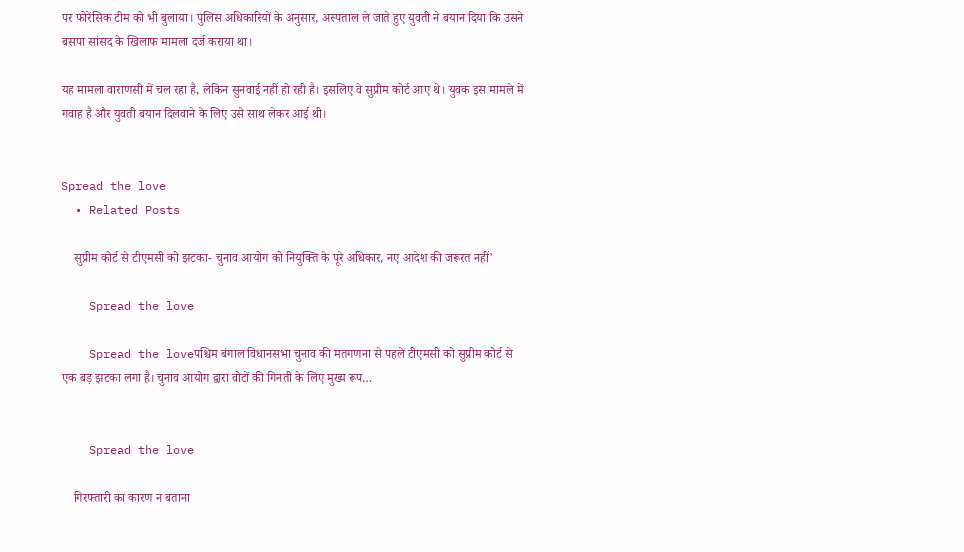पर फोरेंसिक टीम को भी बुलाया। पुलिस अधिकारियों के अनुसार, अस्पताल ले जाते हुए युवती ने बयान दिया कि उसने बसपा सांसद के खिलाफ मामला दर्ज कराया था।

यह मामला वाराणसी में चल रहा है, लेकिन सुनवाई नहीं हो रही है। इसलिए वे सुप्रीम कोर्ट आए थे। युवक इस मामले में गवाह है और युवती बयान दिलवाने के लिए उसे साथ लेकर आई थी।


Spread the love
  • Related Posts

    सुप्रीम कोर्ट से टीएमसी को झटका- चुनाव आयोग को नियुक्ति के पूरे अधिकार, नए आदेश की जरूरत नहीं’

    Spread the love

    Spread the loveपश्चिम बंगाल विधानसभा चुनाव की मतगणना से पहले टीएमसी को सुप्रीम कोर्ट से एक बड़ झटका लगा है। चुनाव आयोग द्वारा वोटों की गिनती के लिए मुख्य रूप…


    Spread the love

    गिरफ्तारी का कारण न बताना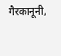गैरकानूनी,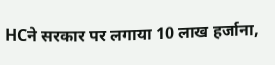HCने सरकार पर लगाया 10 लाख हर्जाना,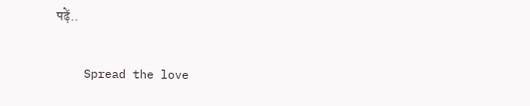पढ़ें..

    Spread the love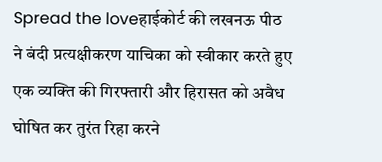Spread the loveहाईकोर्ट की लखनऊ पीठ ने बंदी प्रत्यक्षीकरण याचिका को स्वीकार करते हुए एक व्यक्ति की गिरफ्तारी और हिरासत को अवैध घोषित कर तुरंत रिहा करने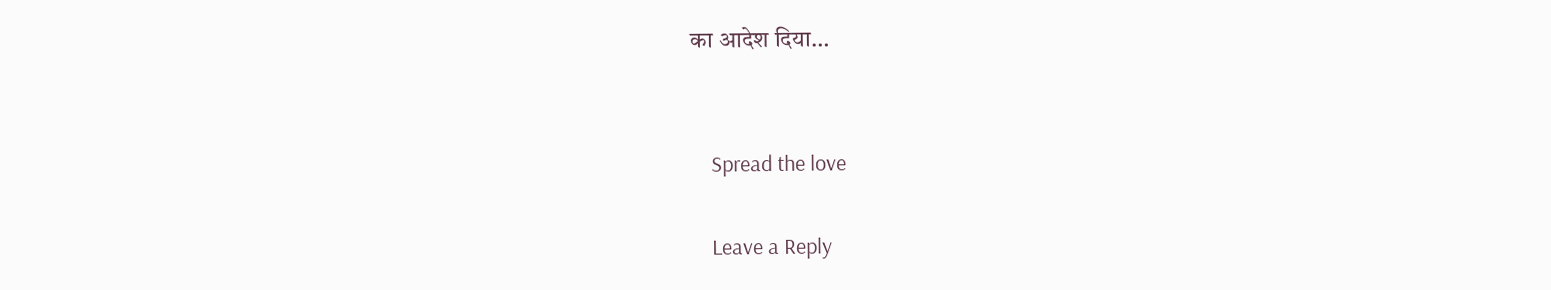का आदेश दिया…


    Spread the love

    Leave a Reply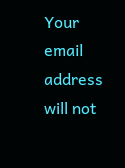Your email address will not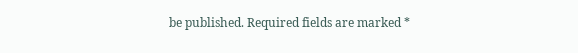be published. Required fields are marked *